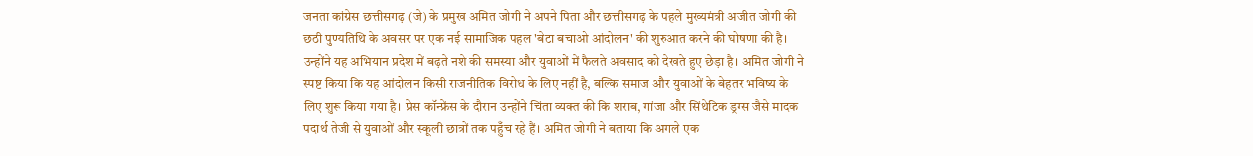जनता कांग्रेस छत्तीसगढ़ (जे) के प्रमुख अमित जोगी ने अपने पिता और छत्तीसगढ़ के पहले मुख्यमंत्री अजीत जोगी की छठी पुण्यतिथि के अवसर पर एक नई सामाजिक पहल 'बेटा बचाओ आंदोलन' की शुरुआत करने की घोषणा की है। उन्होंने यह अभियान प्रदेश में बढ़ते नशे की समस्या और युवाओं में फैलते अवसाद को देखते हुए छेड़ा है। अमित जोगी ने स्पष्ट किया कि यह आंदोलन किसी राजनीतिक विरोध के लिए नहीं है, बल्कि समाज और युवाओं के बेहतर भविष्य के लिए शुरू किया गया है। प्रेस कॉन्फ्रेंस के दौरान उन्होंने चिंता व्यक्त की कि शराब, गांजा और सिंथेटिक ड्रग्स जैसे मादक पदार्थ तेजी से युवाओं और स्कूली छात्रों तक पहुँच रहे हैं। अमित जोगी ने बताया कि अगले एक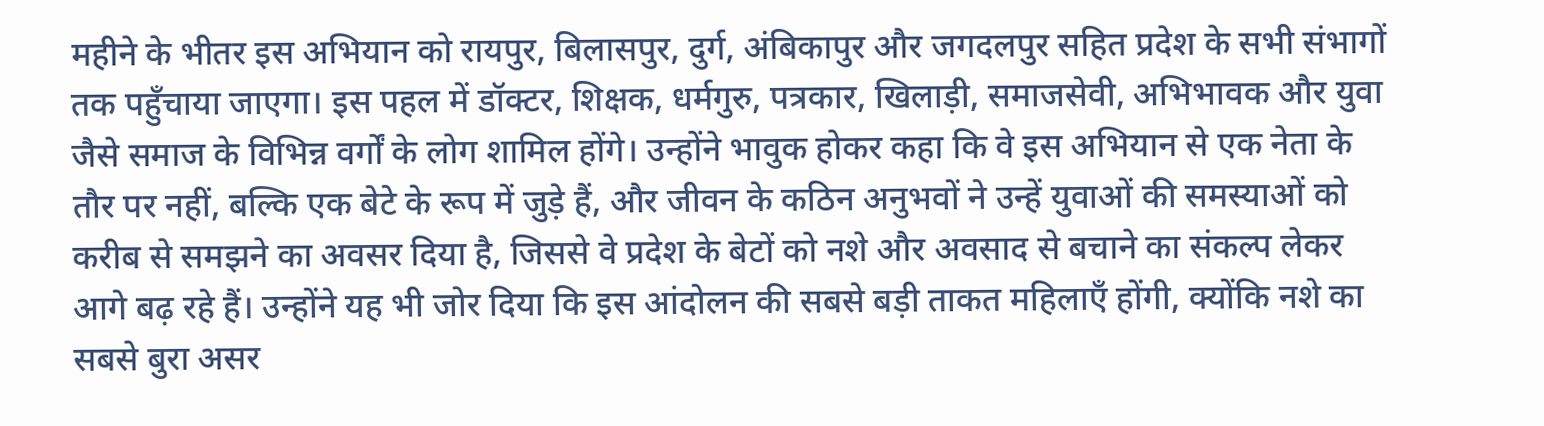महीने के भीतर इस अभियान को रायपुर, बिलासपुर, दुर्ग, अंबिकापुर और जगदलपुर सहित प्रदेश के सभी संभागों तक पहुँचाया जाएगा। इस पहल में डॉक्टर, शिक्षक, धर्मगुरु, पत्रकार, खिलाड़ी, समाजसेवी, अभिभावक और युवा जैसे समाज के विभिन्न वर्गों के लोग शामिल होंगे। उन्होंने भावुक होकर कहा कि वे इस अभियान से एक नेता के तौर पर नहीं, बल्कि एक बेटे के रूप में जुड़े हैं, और जीवन के कठिन अनुभवों ने उन्हें युवाओं की समस्याओं को करीब से समझने का अवसर दिया है, जिससे वे प्रदेश के बेटों को नशे और अवसाद से बचाने का संकल्प लेकर आगे बढ़ रहे हैं। उन्होंने यह भी जोर दिया कि इस आंदोलन की सबसे बड़ी ताकत महिलाएँ होंगी, क्योंकि नशे का सबसे बुरा असर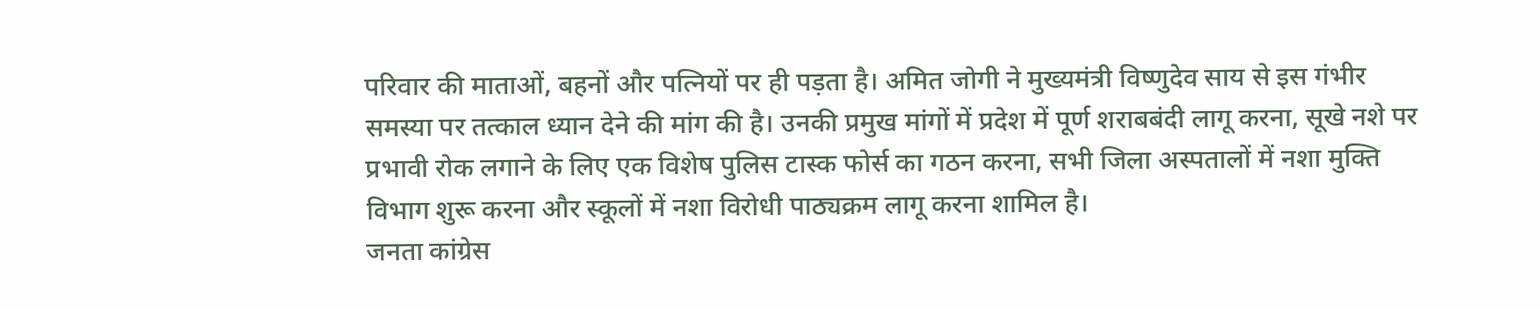परिवार की माताओं, बहनों और पत्नियों पर ही पड़ता है। अमित जोगी ने मुख्यमंत्री विष्णुदेव साय से इस गंभीर समस्या पर तत्काल ध्यान देने की मांग की है। उनकी प्रमुख मांगों में प्रदेश में पूर्ण शराबबंदी लागू करना, सूखे नशे पर प्रभावी रोक लगाने के लिए एक विशेष पुलिस टास्क फोर्स का गठन करना, सभी जिला अस्पतालों में नशा मुक्ति विभाग शुरू करना और स्कूलों में नशा विरोधी पाठ्यक्रम लागू करना शामिल है।
जनता कांग्रेस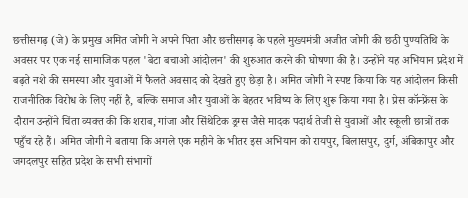छत्तीसगढ़ (जे) के प्रमुख अमित जोगी ने अपने पिता और छत्तीसगढ़ के पहले मुख्यमंत्री अजीत जोगी की छठी पुण्यतिथि के अवसर पर एक नई सामाजिक पहल 'बेटा बचाओ आंदोलन' की शुरुआत करने की घोषणा की है। उन्होंने यह अभियान प्रदेश में बढ़ते नशे की समस्या और युवाओं में फैलते अवसाद को देखते हुए छेड़ा है। अमित जोगी ने स्पष्ट किया कि यह आंदोलन किसी राजनीतिक विरोध के लिए नहीं है, बल्कि समाज और युवाओं के बेहतर भविष्य के लिए शुरू किया गया है। प्रेस कॉन्फ्रेंस के दौरान उन्होंने चिंता व्यक्त की कि शराब, गांजा और सिंथेटिक ड्रग्स जैसे मादक पदार्थ तेजी से युवाओं और स्कूली छात्रों तक पहुँच रहे हैं। अमित जोगी ने बताया कि अगले एक महीने के भीतर इस अभियान को रायपुर, बिलासपुर, दुर्ग, अंबिकापुर और जगदलपुर सहित प्रदेश के सभी संभागों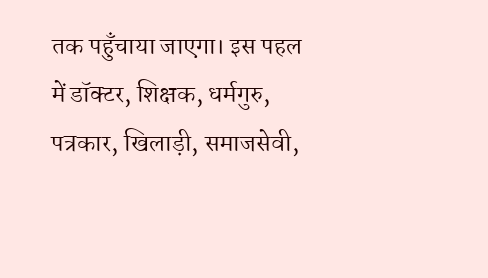तक पहुँचाया जाएगा। इस पहल में डॉक्टर, शिक्षक, धर्मगुरु, पत्रकार, खिलाड़ी, समाजसेवी,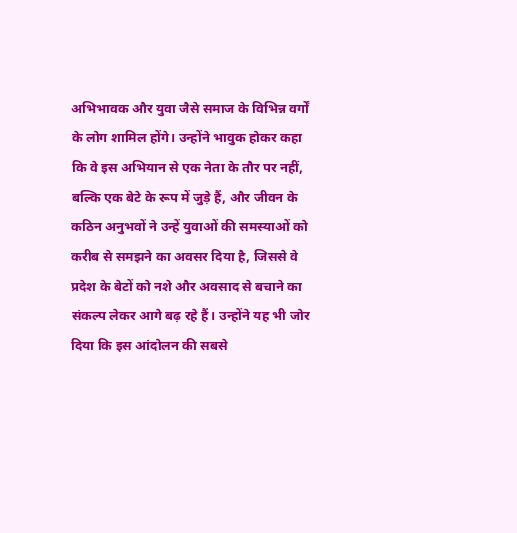अभिभावक और युवा जैसे समाज के विभिन्न वर्गों के लोग शामिल होंगे। उन्होंने भावुक होकर कहा कि वे इस अभियान से एक नेता के तौर पर नहीं, बल्कि एक बेटे के रूप में जुड़े हैं, और जीवन के कठिन अनुभवों ने उन्हें युवाओं की समस्याओं को करीब से समझने का अवसर दिया है, जिससे वे प्रदेश के बेटों को नशे और अवसाद से बचाने का संकल्प लेकर आगे बढ़ रहे हैं। उन्होंने यह भी जोर दिया कि इस आंदोलन की सबसे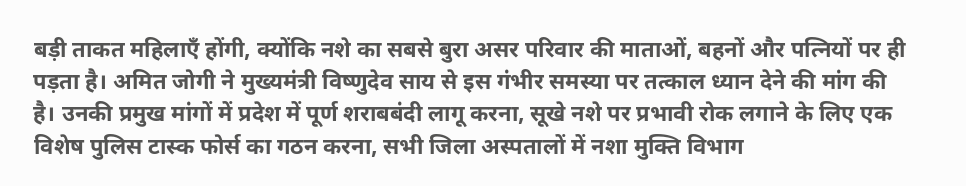बड़ी ताकत महिलाएँ होंगी, क्योंकि नशे का सबसे बुरा असर परिवार की माताओं, बहनों और पत्नियों पर ही पड़ता है। अमित जोगी ने मुख्यमंत्री विष्णुदेव साय से इस गंभीर समस्या पर तत्काल ध्यान देने की मांग की है। उनकी प्रमुख मांगों में प्रदेश में पूर्ण शराबबंदी लागू करना, सूखे नशे पर प्रभावी रोक लगाने के लिए एक विशेष पुलिस टास्क फोर्स का गठन करना, सभी जिला अस्पतालों में नशा मुक्ति विभाग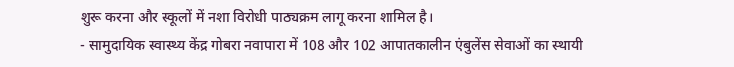शुरू करना और स्कूलों में नशा विरोधी पाठ्यक्रम लागू करना शामिल है।
- सामुदायिक स्वास्थ्य केंद्र गोबरा नवापारा में 108 और 102 आपातकालीन एंबुलेंस सेवाओं का स्थायी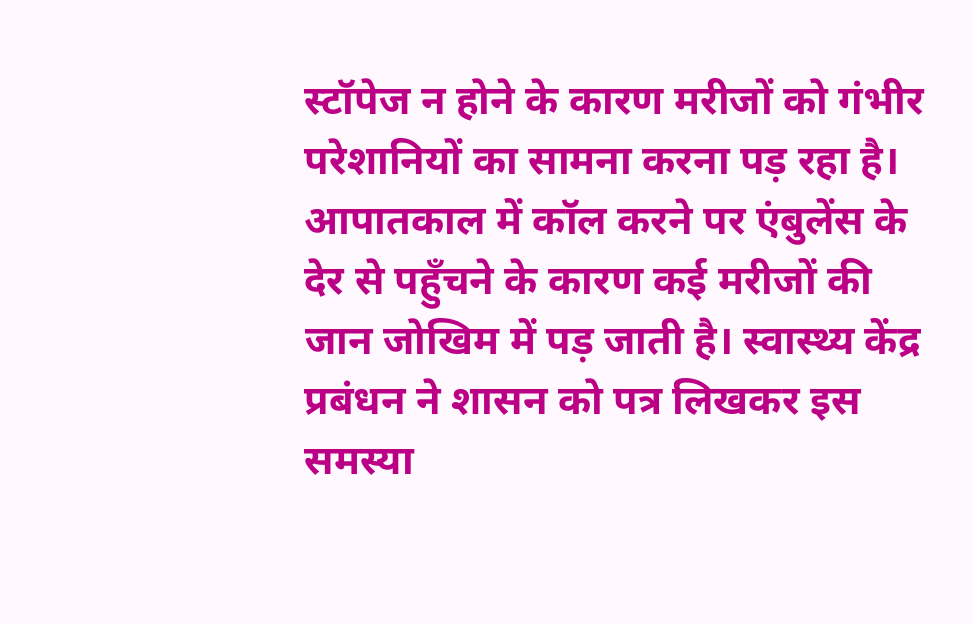स्टॉपेज न होने के कारण मरीजों को गंभीर परेशानियों का सामना करना पड़ रहा है। आपातकाल में कॉल करने पर एंबुलेंस के देर से पहुँचने के कारण कई मरीजों की जान जोखिम में पड़ जाती है। स्वास्थ्य केंद्र प्रबंधन ने शासन को पत्र लिखकर इस समस्या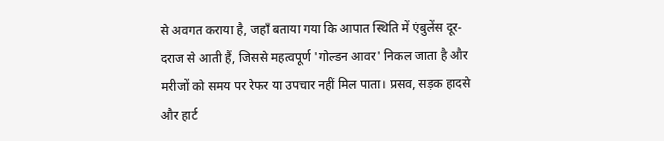से अवगत कराया है, जहाँ बताया गया कि आपात स्थिति में एंबुलेंस दूर-दराज से आती हैं, जिससे महत्वपूर्ण 'गोल्डन आवर' निकल जाता है और मरीजों को समय पर रेफर या उपचार नहीं मिल पाता। प्रसव, सड़क हादसे और हार्ट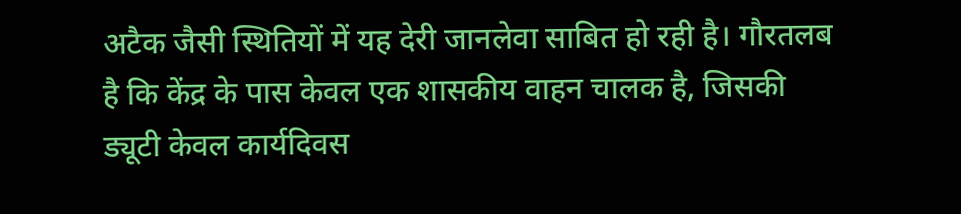अटैक जैसी स्थितियों में यह देरी जानलेवा साबित हो रही है। गौरतलब है कि केंद्र के पास केवल एक शासकीय वाहन चालक है, जिसकी ड्यूटी केवल कार्यदिवस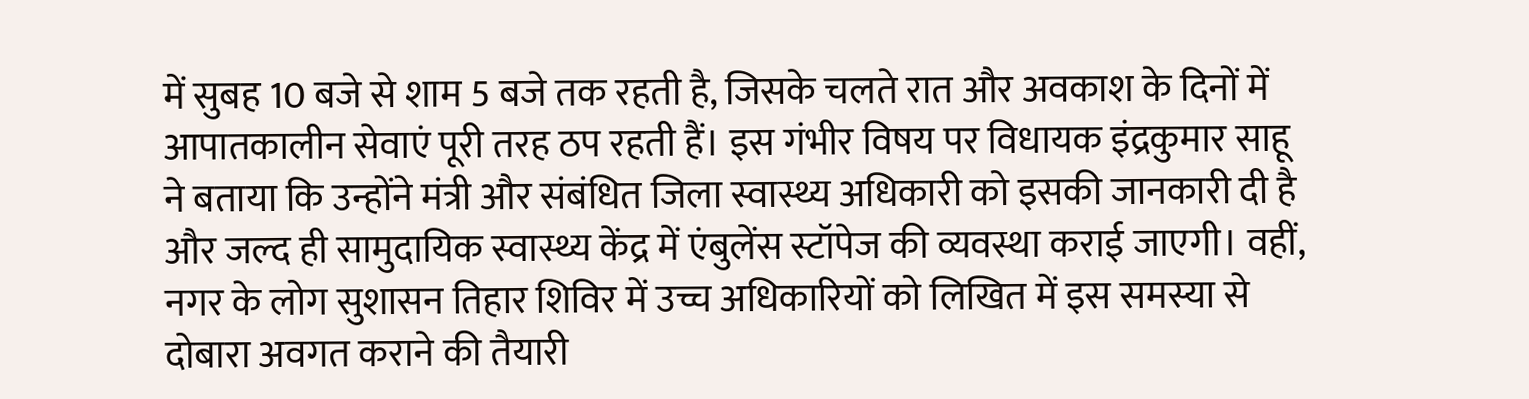में सुबह 10 बजे से शाम 5 बजे तक रहती है, जिसके चलते रात और अवकाश के दिनों में आपातकालीन सेवाएं पूरी तरह ठप रहती हैं। इस गंभीर विषय पर विधायक इंद्रकुमार साहू ने बताया कि उन्होंने मंत्री और संबंधित जिला स्वास्थ्य अधिकारी को इसकी जानकारी दी है और जल्द ही सामुदायिक स्वास्थ्य केंद्र में एंबुलेंस स्टॉपेज की व्यवस्था कराई जाएगी। वहीं, नगर के लोग सुशासन तिहार शिविर में उच्च अधिकारियों को लिखित में इस समस्या से दोबारा अवगत कराने की तैयारी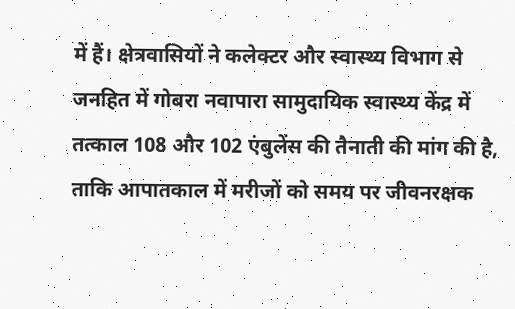में हैं। क्षेत्रवासियों ने कलेक्टर और स्वास्थ्य विभाग से जनहित में गोबरा नवापारा सामुदायिक स्वास्थ्य केंद्र में तत्काल 108 और 102 एंबुलेंस की तैनाती की मांग की है, ताकि आपातकाल में मरीजों को समय पर जीवनरक्षक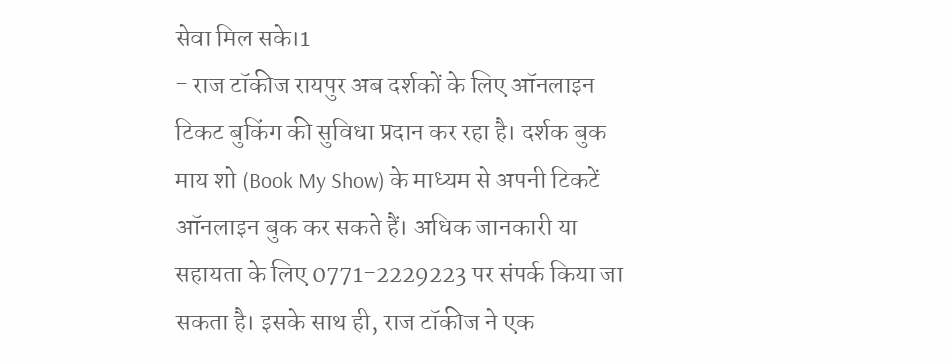सेवा मिल सके।1
- राज टॉकीज रायपुर अब दर्शकों के लिए ऑनलाइन टिकट बुकिंग की सुविधा प्रदान कर रहा है। दर्शक बुक माय शो (Book My Show) के माध्यम से अपनी टिकटें ऑनलाइन बुक कर सकते हैं। अधिक जानकारी या सहायता के लिए 0771-2229223 पर संपर्क किया जा सकता है। इसके साथ ही, राज टॉकीज ने एक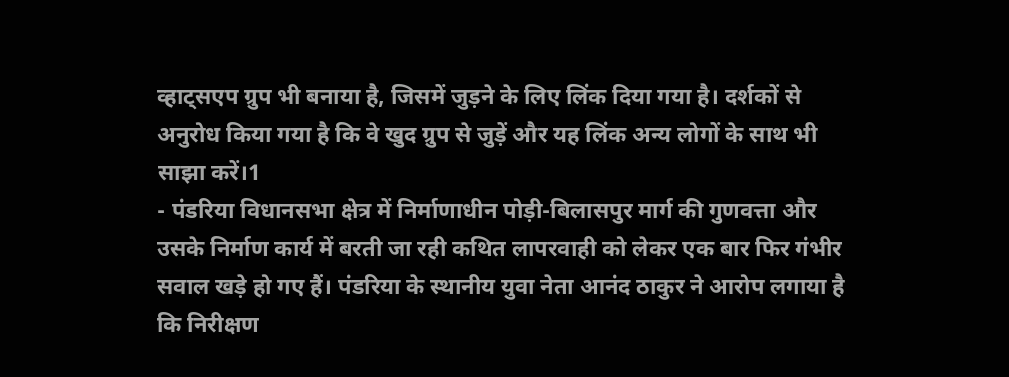व्हाट्सएप ग्रुप भी बनाया है, जिसमें जुड़ने के लिए लिंक दिया गया है। दर्शकों से अनुरोध किया गया है कि वे खुद ग्रुप से जुड़ें और यह लिंक अन्य लोगों के साथ भी साझा करें।1
- पंडरिया विधानसभा क्षेत्र में निर्माणाधीन पोड़ी-बिलासपुर मार्ग की गुणवत्ता और उसके निर्माण कार्य में बरती जा रही कथित लापरवाही को लेकर एक बार फिर गंभीर सवाल खड़े हो गए हैं। पंडरिया के स्थानीय युवा नेता आनंद ठाकुर ने आरोप लगाया है कि निरीक्षण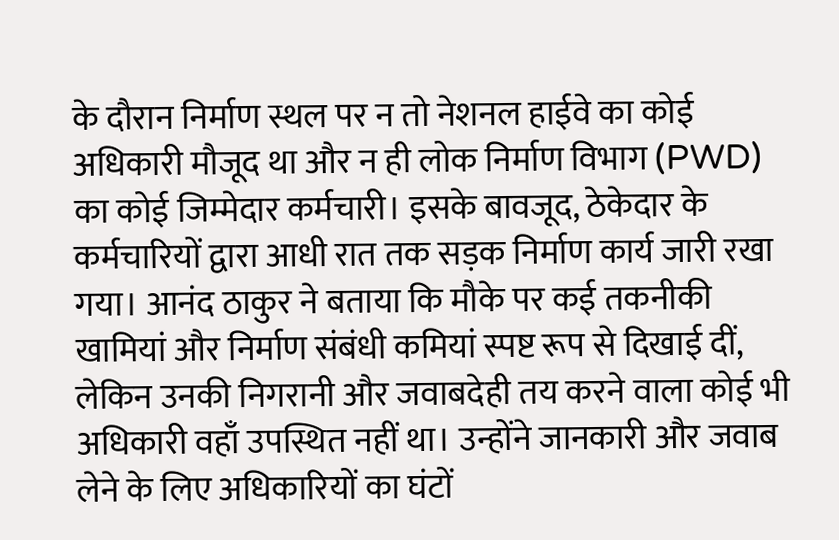के दौरान निर्माण स्थल पर न तो नेशनल हाईवे का कोई अधिकारी मौजूद था और न ही लोक निर्माण विभाग (PWD) का कोई जिम्मेदार कर्मचारी। इसके बावजूद, ठेकेदार के कर्मचारियों द्वारा आधी रात तक सड़क निर्माण कार्य जारी रखा गया। आनंद ठाकुर ने बताया कि मौके पर कई तकनीकी खामियां और निर्माण संबंधी कमियां स्पष्ट रूप से दिखाई दीं, लेकिन उनकी निगरानी और जवाबदेही तय करने वाला कोई भी अधिकारी वहाँ उपस्थित नहीं था। उन्होंने जानकारी और जवाब लेने के लिए अधिकारियों का घंटों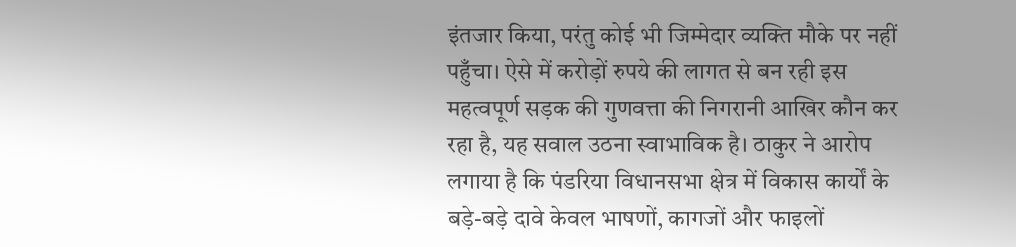इंतजार किया, परंतु कोई भी जिम्मेदार व्यक्ति मौके पर नहीं पहुँचा। ऐसे में करोड़ों रुपये की लागत से बन रही इस महत्वपूर्ण सड़क की गुणवत्ता की निगरानी आखिर कौन कर रहा है, यह सवाल उठना स्वाभाविक है। ठाकुर ने आरोप लगाया है कि पंडरिया विधानसभा क्षेत्र में विकास कार्यों के बड़े-बड़े दावे केवल भाषणों, कागजों और फाइलों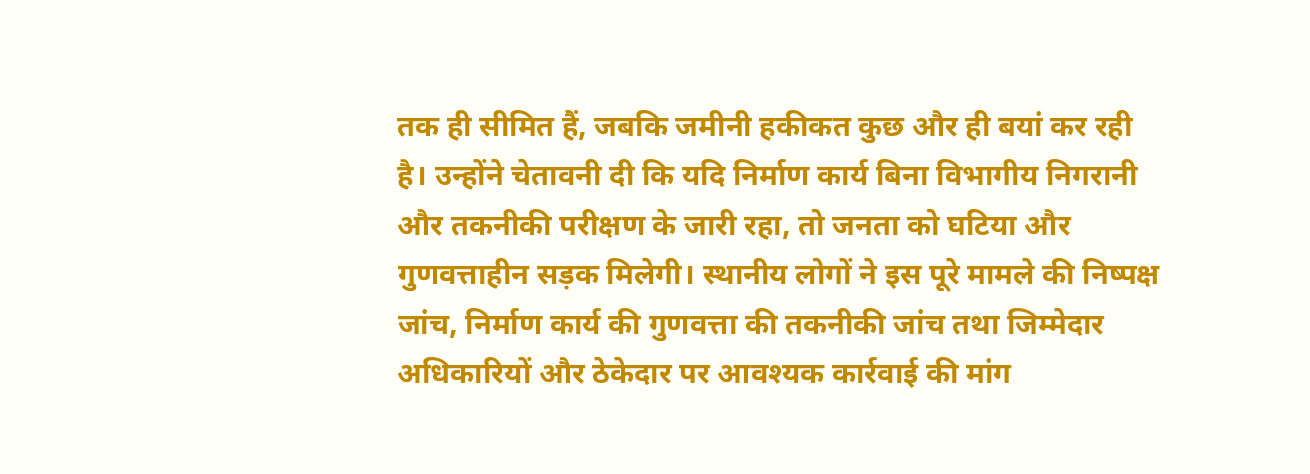तक ही सीमित हैं, जबकि जमीनी हकीकत कुछ और ही बयां कर रही है। उन्होंने चेतावनी दी कि यदि निर्माण कार्य बिना विभागीय निगरानी और तकनीकी परीक्षण के जारी रहा, तो जनता को घटिया और गुणवत्ताहीन सड़क मिलेगी। स्थानीय लोगों ने इस पूरे मामले की निष्पक्ष जांच, निर्माण कार्य की गुणवत्ता की तकनीकी जांच तथा जिम्मेदार अधिकारियों और ठेकेदार पर आवश्यक कार्रवाई की मांग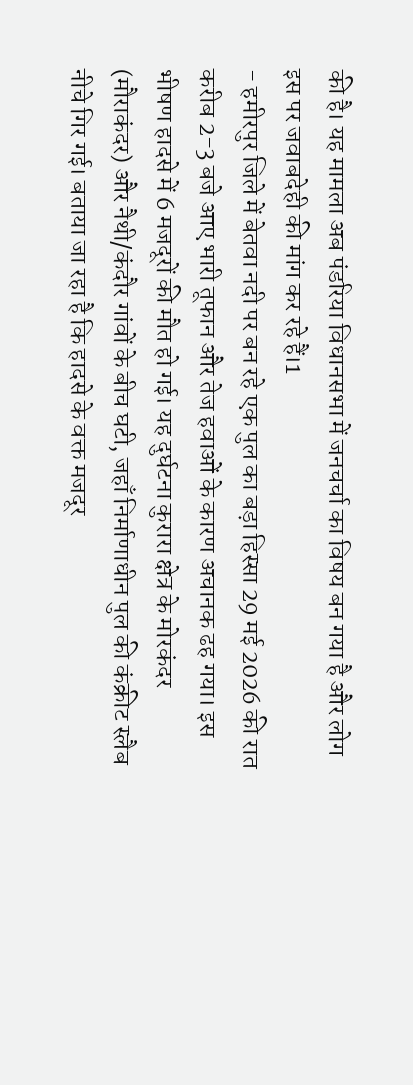की है। यह मामला अब पंडरिया विधानसभा में जनचर्चा का विषय बन गया है और लोग इस पर जवाबदेही की मांग कर रहे हैं।1
- हमीरपुर जिले में बेतवा नदी पर बन रहे एक पुल का बड़ा हिस्सा 29 मई 2026 की रात करीब 2-3 बजे आए भारी तूफान और तेज हवाओं के कारण अचानक ढह गया। इस भीषण हादसे में 6 मजदूरों की मौत हो गई। यह दुर्घटना कुरारा क्षेत्र के मोरकंदर (मौराकंदर) और नैथी/कंदौर गांवों के बीच घटी, जहाँ निर्माणाधीन पुल की कंक्रीट स्लैब नीचे गिर गई। बताया जा रहा है कि हादसे के वक्त मजदूर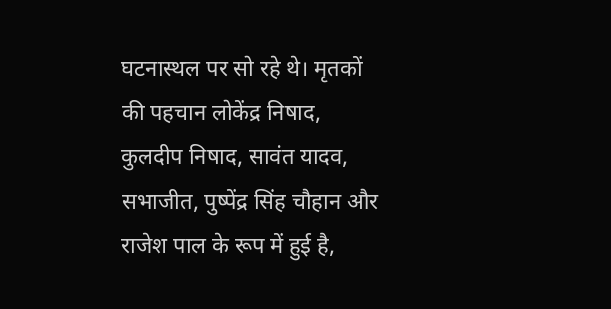घटनास्थल पर सो रहे थे। मृतकों की पहचान लोकेंद्र निषाद, कुलदीप निषाद, सावंत यादव, सभाजीत, पुष्पेंद्र सिंह चौहान और राजेश पाल के रूप में हुई है,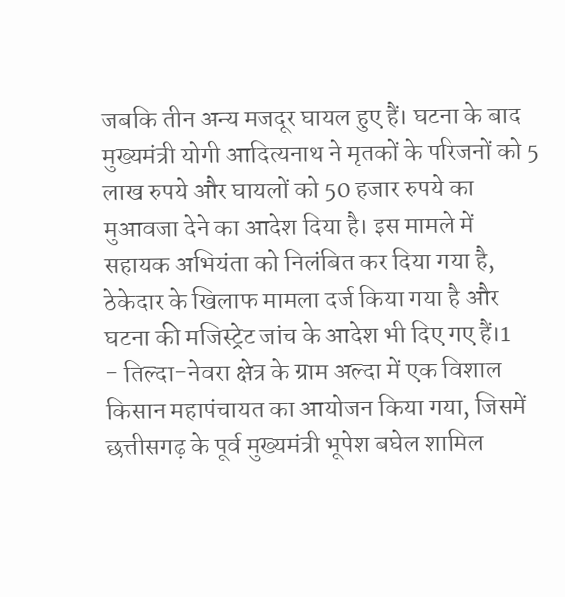जबकि तीन अन्य मजदूर घायल हुए हैं। घटना के बाद मुख्यमंत्री योगी आदित्यनाथ ने मृतकों के परिजनों को 5 लाख रुपये और घायलों को 50 हजार रुपये का मुआवजा देने का आदेश दिया है। इस मामले में सहायक अभियंता को निलंबित कर दिया गया है, ठेकेदार के खिलाफ मामला दर्ज किया गया है और घटना की मजिस्ट्रेट जांच के आदेश भी दिए गए हैं।1
- तिल्दा-नेवरा क्षेत्र के ग्राम अल्दा में एक विशाल किसान महापंचायत का आयोजन किया गया, जिसमें छत्तीसगढ़ के पूर्व मुख्यमंत्री भूपेश बघेल शामिल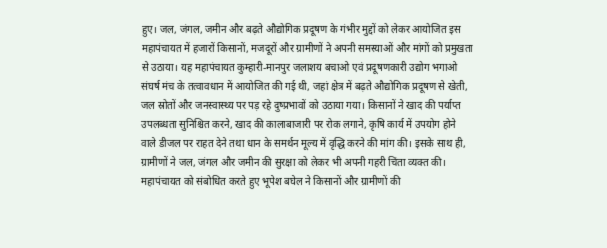हुए। जल, जंगल, जमीन और बढ़ते औद्योगिक प्रदूषण के गंभीर मुद्दों को लेकर आयोजित इस महापंचायत में हजारों किसानों, मजदूरों और ग्रामीणों ने अपनी समस्याओं और मांगों को प्रमुखता से उठाया। यह महापंचायत कुम्हारी-मानपुर जलाशय बचाओ एवं प्रदूषणकारी उद्योग भगाओ संघर्ष मंच के तत्वावधान में आयोजित की गई थी, जहां क्षेत्र में बढ़ते औद्योगिक प्रदूषण से खेती, जल स्रोतों और जनस्वास्थ्य पर पड़ रहे दुष्प्रभावों को उठाया गया। किसानों ने खाद की पर्याप्त उपलब्धता सुनिश्चित करने, खाद की कालाबाजारी पर रोक लगाने, कृषि कार्य में उपयोग होने वाले डीजल पर राहत देने तथा धान के समर्थन मूल्य में वृद्धि करने की मांग की। इसके साथ ही, ग्रामीणों ने जल, जंगल और जमीन की सुरक्षा को लेकर भी अपनी गहरी चिंता व्यक्त की। महापंचायत को संबोधित करते हुए भूपेश बघेल ने किसानों और ग्रामीणों की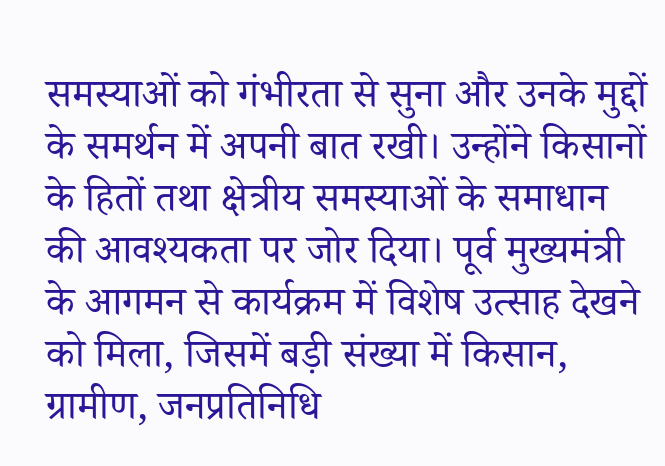समस्याओं को गंभीरता से सुना और उनके मुद्दों के समर्थन में अपनी बात रखी। उन्होंने किसानों के हितों तथा क्षेत्रीय समस्याओं के समाधान की आवश्यकता पर जोर दिया। पूर्व मुख्यमंत्री के आगमन से कार्यक्रम में विशेष उत्साह देखने को मिला, जिसमें बड़ी संख्या में किसान, ग्रामीण, जनप्रतिनिधि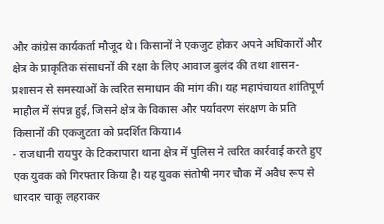और कांग्रेस कार्यकर्ता मौजूद थे। किसानों ने एकजुट होकर अपने अधिकारों और क्षेत्र के प्राकृतिक संसाधनों की रक्षा के लिए आवाज बुलंद की तथा शासन-प्रशासन से समस्याओं के त्वरित समाधान की मांग की। यह महापंचायत शांतिपूर्ण माहौल में संपन्न हुई, जिसने क्षेत्र के विकास और पर्यावरण संरक्षण के प्रति किसानों की एकजुटता को प्रदर्शित किया।4
- राजधानी रायपुर के टिकरापारा थाना क्षेत्र में पुलिस ने त्वरित कार्रवाई करते हुए एक युवक को गिरफ्तार किया है। यह युवक संतोषी नगर चौक में अवैध रूप से धारदार चाकू लहराकर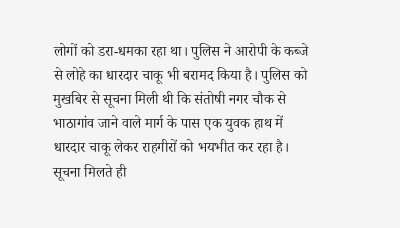लोगों को डरा-धमका रहा था। पुलिस ने आरोपी के कब्जे से लोहे का धारदार चाकू भी बरामद किया है। पुलिस को मुखबिर से सूचना मिली थी कि संतोषी नगर चौक से भाठागांव जाने वाले मार्ग के पास एक युवक हाथ में धारदार चाकू लेकर राहगीरों को भयभीत कर रहा है। सूचना मिलते ही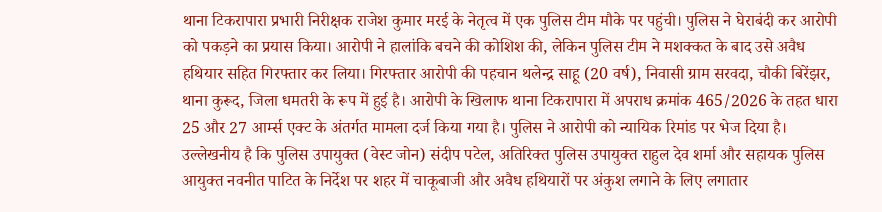थाना टिकरापारा प्रभारी निरीक्षक राजेश कुमार मरई के नेतृत्व में एक पुलिस टीम मौके पर पहुंची। पुलिस ने घेराबंदी कर आरोपी को पकड़ने का प्रयास किया। आरोपी ने हालांकि बचने की कोशिश की, लेकिन पुलिस टीम ने मशक्कत के बाद उसे अवैध हथियार सहित गिरफ्तार कर लिया। गिरफ्तार आरोपी की पहचान थलेन्द्र साहू (20 वर्ष), निवासी ग्राम सरवदा, चौकी बिरेंझर, थाना कुरूद, जिला धमतरी के रूप में हुई है। आरोपी के खिलाफ थाना टिकरापारा में अपराध क्रमांक 465/2026 के तहत धारा 25 और 27 आर्म्स एक्ट के अंतर्गत मामला दर्ज किया गया है। पुलिस ने आरोपी को न्यायिक रिमांड पर भेज दिया है। उल्लेखनीय है कि पुलिस उपायुक्त (वेस्ट जोन) संदीप पटेल, अतिरिक्त पुलिस उपायुक्त राहुल देव शर्मा और सहायक पुलिस आयुक्त नवनीत पाटित के निर्देश पर शहर में चाकूबाजी और अवैध हथियारों पर अंकुश लगाने के लिए लगातार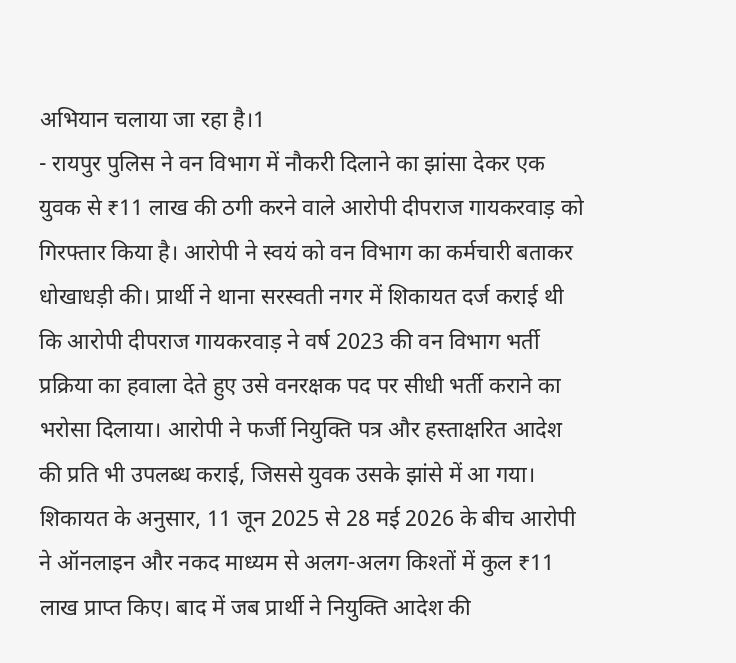अभियान चलाया जा रहा है।1
- रायपुर पुलिस ने वन विभाग में नौकरी दिलाने का झांसा देकर एक युवक से ₹11 लाख की ठगी करने वाले आरोपी दीपराज गायकरवाड़ को गिरफ्तार किया है। आरोपी ने स्वयं को वन विभाग का कर्मचारी बताकर धोखाधड़ी की। प्रार्थी ने थाना सरस्वती नगर में शिकायत दर्ज कराई थी कि आरोपी दीपराज गायकरवाड़ ने वर्ष 2023 की वन विभाग भर्ती प्रक्रिया का हवाला देते हुए उसे वनरक्षक पद पर सीधी भर्ती कराने का भरोसा दिलाया। आरोपी ने फर्जी नियुक्ति पत्र और हस्ताक्षरित आदेश की प्रति भी उपलब्ध कराई, जिससे युवक उसके झांसे में आ गया। शिकायत के अनुसार, 11 जून 2025 से 28 मई 2026 के बीच आरोपी ने ऑनलाइन और नकद माध्यम से अलग-अलग किश्तों में कुल ₹11 लाख प्राप्त किए। बाद में जब प्रार्थी ने नियुक्ति आदेश की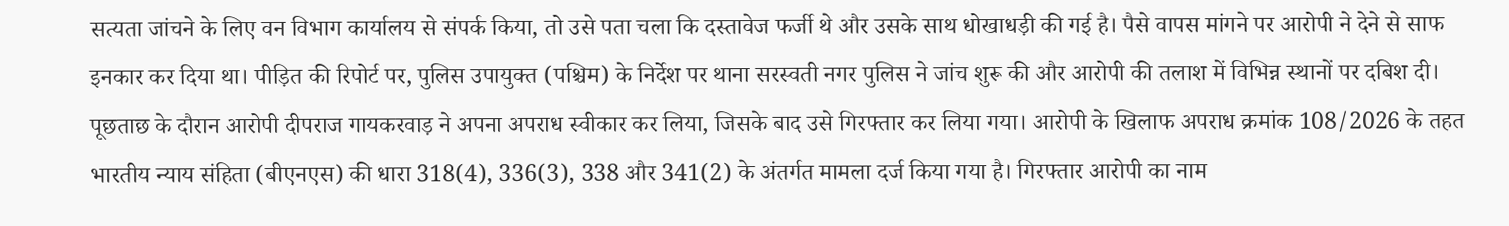सत्यता जांचने के लिए वन विभाग कार्यालय से संपर्क किया, तो उसे पता चला कि दस्तावेज फर्जी थे और उसके साथ धोखाधड़ी की गई है। पैसे वापस मांगने पर आरोपी ने देने से साफ इनकार कर दिया था। पीड़ित की रिपोर्ट पर, पुलिस उपायुक्त (पश्चिम) के निर्देश पर थाना सरस्वती नगर पुलिस ने जांच शुरू की और आरोपी की तलाश में विभिन्न स्थानों पर दबिश दी। पूछताछ के दौरान आरोपी दीपराज गायकरवाड़ ने अपना अपराध स्वीकार कर लिया, जिसके बाद उसे गिरफ्तार कर लिया गया। आरोपी के खिलाफ अपराध क्रमांक 108/2026 के तहत भारतीय न्याय संहिता (बीएनएस) की धारा 318(4), 336(3), 338 और 341(2) के अंतर्गत मामला दर्ज किया गया है। गिरफ्तार आरोपी का नाम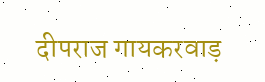दीपराज गायकरवाड़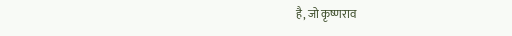है, जो कृष्णराव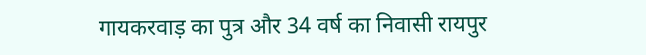गायकरवाड़ का पुत्र और 34 वर्ष का निवासी रायपुर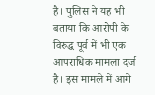है। पुलिस ने यह भी बताया कि आरोपी के विरुद्ध पूर्व में भी एक आपराधिक मामला दर्ज है। इस मामले में आगे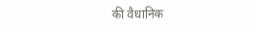की वैधानिक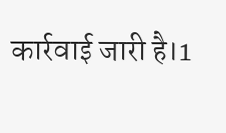कार्रवाई जारी है।1